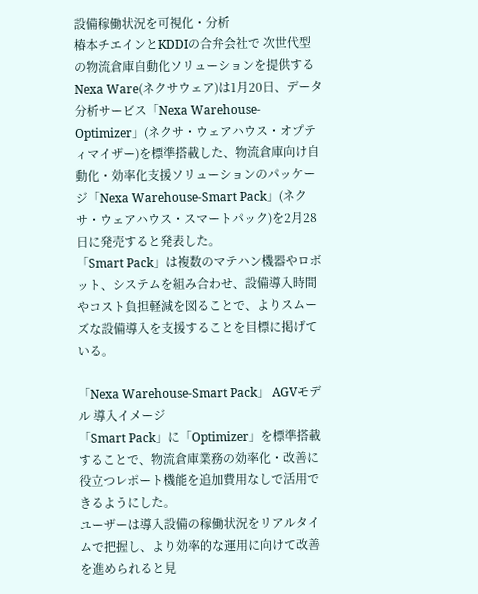設備稼働状況を可視化・分析
椿本チエインとKDDIの合弁会社で 次世代型の物流倉庫自動化ソリューションを提供するNexa Ware(ネクサウェア)は1月20日、データ分析サービス「Nexa Warehouse-Optimizer」(ネクサ・ウェアハウス・オプティマイザー)を標準搭載した、物流倉庫向け自動化・効率化支援ソリューションのパッケージ「Nexa Warehouse-Smart Pack」(ネクサ・ウェアハウス・スマートパック)を2月28日に発売すると発表した。
「Smart Pack」は複数のマテハン機器やロボット、システムを組み合わせ、設備導入時間やコスト負担軽減を図ることで、よりスムーズな設備導入を支援することを目標に掲げている。

「Nexa Warehouse-Smart Pack」 AGVモデル 導入イメージ
「Smart Pack」に「Optimizer」を標準搭載することで、物流倉庫業務の効率化・改善に役立つレポート機能を追加費用なしで活用できるようにした。
ユーザーは導入設備の稼働状況をリアルタイムで把握し、より効率的な運用に向けて改善を進められると見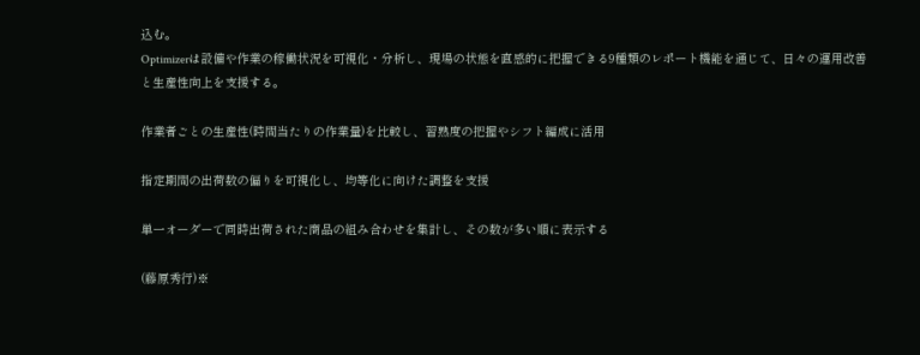込む。
Optimizerは設備や作業の稼働状況を可視化・分析し、現場の状態を直感的に把握できる9種類のレポート機能を通じて、日々の運用改善と生産性向上を支援する。

作業者ごとの生産性(時間当たりの作業量)を比較し、習熟度の把握やシフト編成に活用

指定期間の出荷数の偏りを可視化し、均等化に向けた調整を支援

単一オーダーで同時出荷された商品の組み合わせを集計し、その数が多い順に表示する

(藤原秀行)※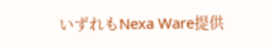いずれもNexa Ware提供